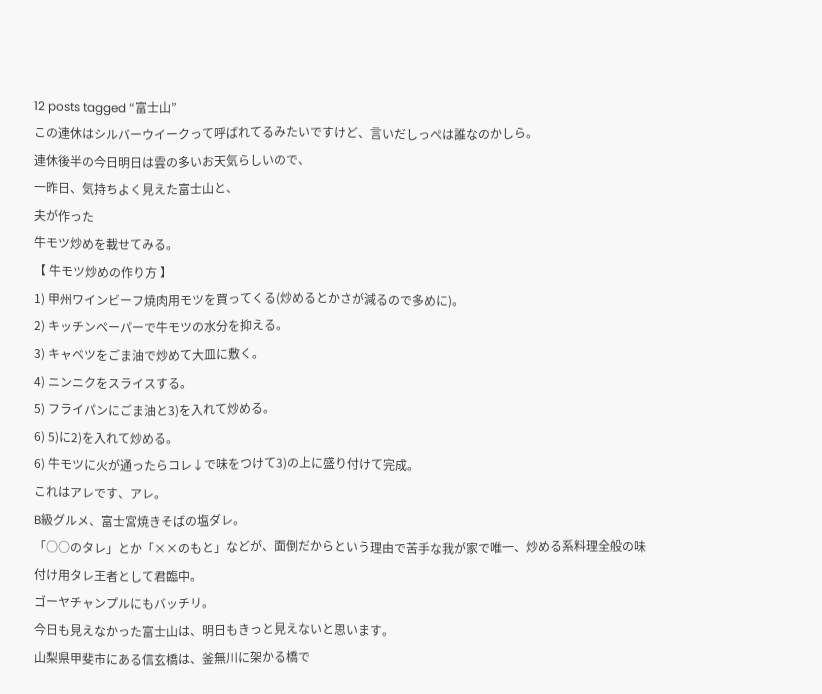12 posts tagged “富士山”
この連休はシルバーウイークって呼ばれてるみたいですけど、言いだしっぺは誰なのかしら。
連休後半の今日明日は雲の多いお天気らしいので、
一昨日、気持ちよく見えた富士山と、
夫が作った
牛モツ炒めを載せてみる。
【 牛モツ炒めの作り方 】
1) 甲州ワインビーフ焼肉用モツを買ってくる(炒めるとかさが減るので多めに)。
2) キッチンペーパーで牛モツの水分を抑える。
3) キャベツをごま油で炒めて大皿に敷く。
4) ニンニクをスライスする。
5) フライパンにごま油と3)を入れて炒める。
6) 5)に2)を入れて炒める。
6) 牛モツに火が通ったらコレ↓で味をつけて3)の上に盛り付けて完成。
これはアレです、アレ。
B級グルメ、富士宮焼きそばの塩ダレ。
「○○のタレ」とか「××のもと」などが、面倒だからという理由で苦手な我が家で唯一、炒める系料理全般の味付け用タレ王者として君臨中。
ゴーヤチャンプルにもバッチリ。
今日も見えなかった富士山は、明日もきっと見えないと思います。
山梨県甲斐市にある信玄橋は、釜無川に架かる橋で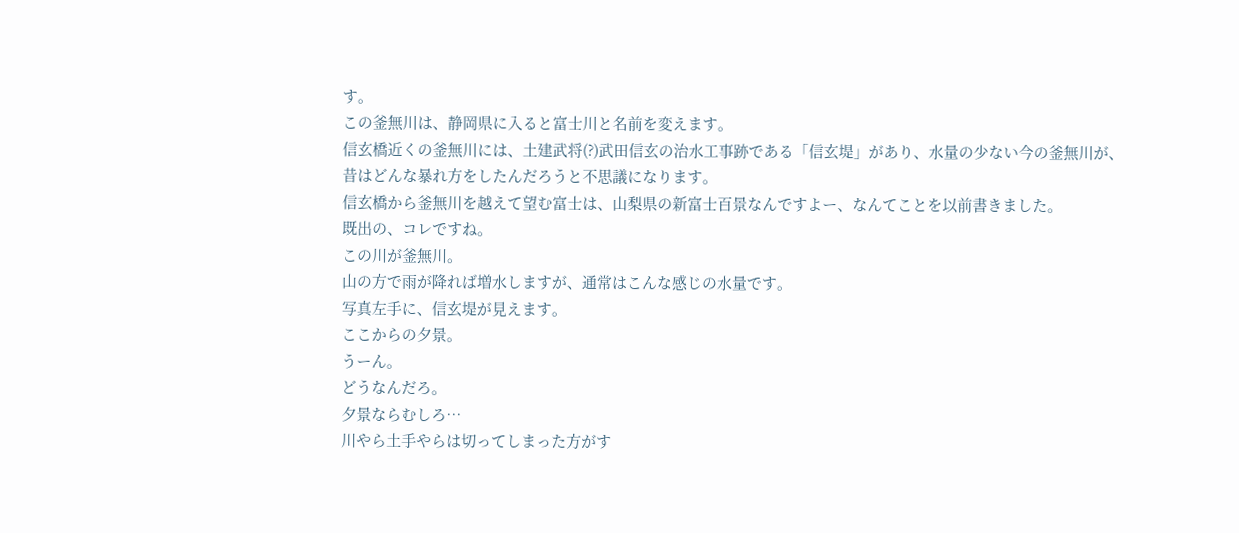す。
この釜無川は、静岡県に入ると富士川と名前を変えます。
信玄橋近くの釜無川には、土建武将(?)武田信玄の治水工事跡である「信玄堤」があり、水量の少ない今の釜無川が、昔はどんな暴れ方をしたんだろうと不思議になります。
信玄橋から釜無川を越えて望む富士は、山梨県の新富士百景なんですよー、なんてことを以前書きました。
既出の、コレですね。
この川が釜無川。
山の方で雨が降れば増水しますが、通常はこんな感じの水量です。
写真左手に、信玄堤が見えます。
ここからの夕景。
うーん。
どうなんだろ。
夕景ならむしろ…
川やら土手やらは切ってしまった方がす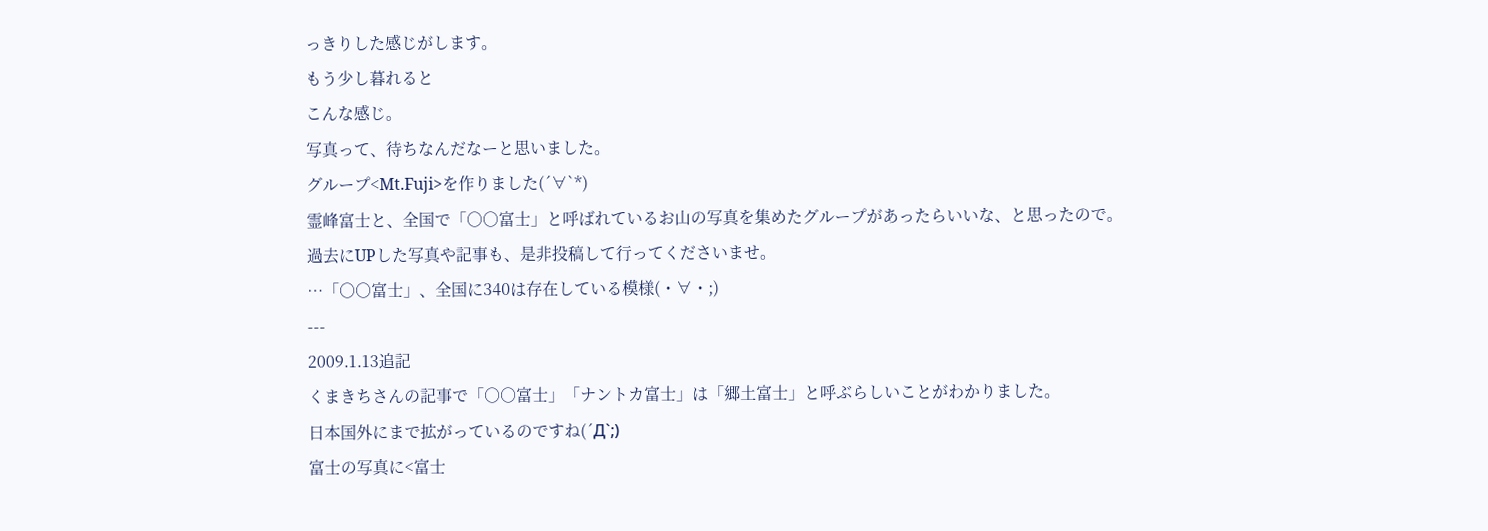っきりした感じがします。
もう少し暮れると
こんな感じ。
写真って、待ちなんだなーと思いました。
グループ<Mt.Fuji>を作りました(´∀`*)
霊峰富士と、全国で「○○富士」と呼ばれているお山の写真を集めたグループがあったらいいな、と思ったので。
過去にUPした写真や記事も、是非投稿して行ってくださいませ。
…「○○富士」、全国に340は存在している模様(・∀・;)
---
2009.1.13追記
くまきちさんの記事で「○○富士」「ナントカ富士」は「郷土富士」と呼ぶらしいことがわかりました。
日本国外にまで拡がっているのですね(´Д`;)
富士の写真に<富士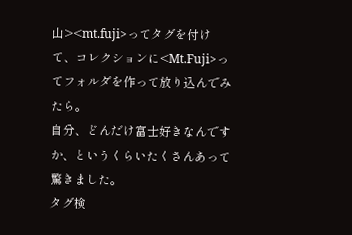山><mt.fuji>ってタグを付けて、コレクションに<Mt.Fuji>ってフォルダを作って放り込んでみたら。
自分、どんだけ富士好きなんですか、というくらいたくさんあって驚きました。
タグ検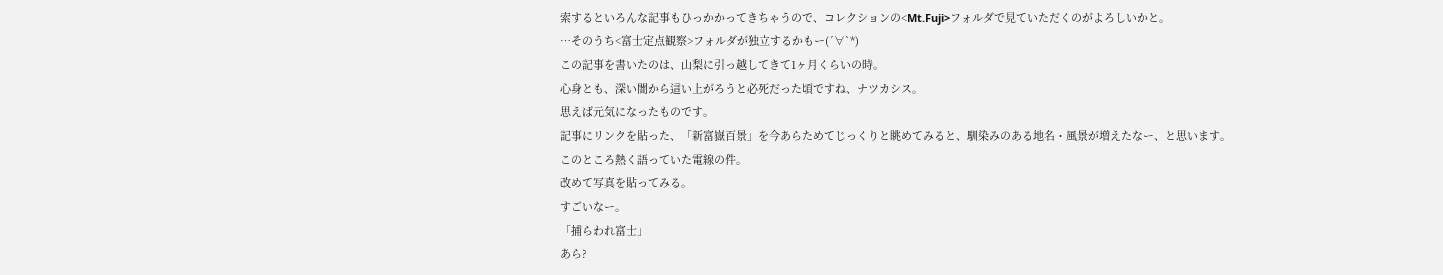索するといろんな記事もひっかかってきちゃうので、コレクションの<Mt.Fuji>フォルダで見ていただくのがよろしいかと。
…そのうち<富士定点観察>フォルダが独立するかもー(´∀`*)
この記事を書いたのは、山梨に引っ越してきて1ヶ月くらいの時。
心身とも、深い闇から這い上がろうと必死だった頃ですね、ナツカシス。
思えば元気になったものです。
記事にリンクを貼った、「新富嶽百景」を今あらためてじっくりと眺めてみると、馴染みのある地名・風景が増えたなー、と思います。
このところ熱く語っていた電線の件。
改めて写真を貼ってみる。
すごいなー。
「捕らわれ富士」
あら?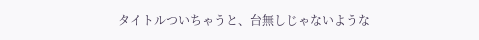タイトルついちゃうと、台無しじゃないような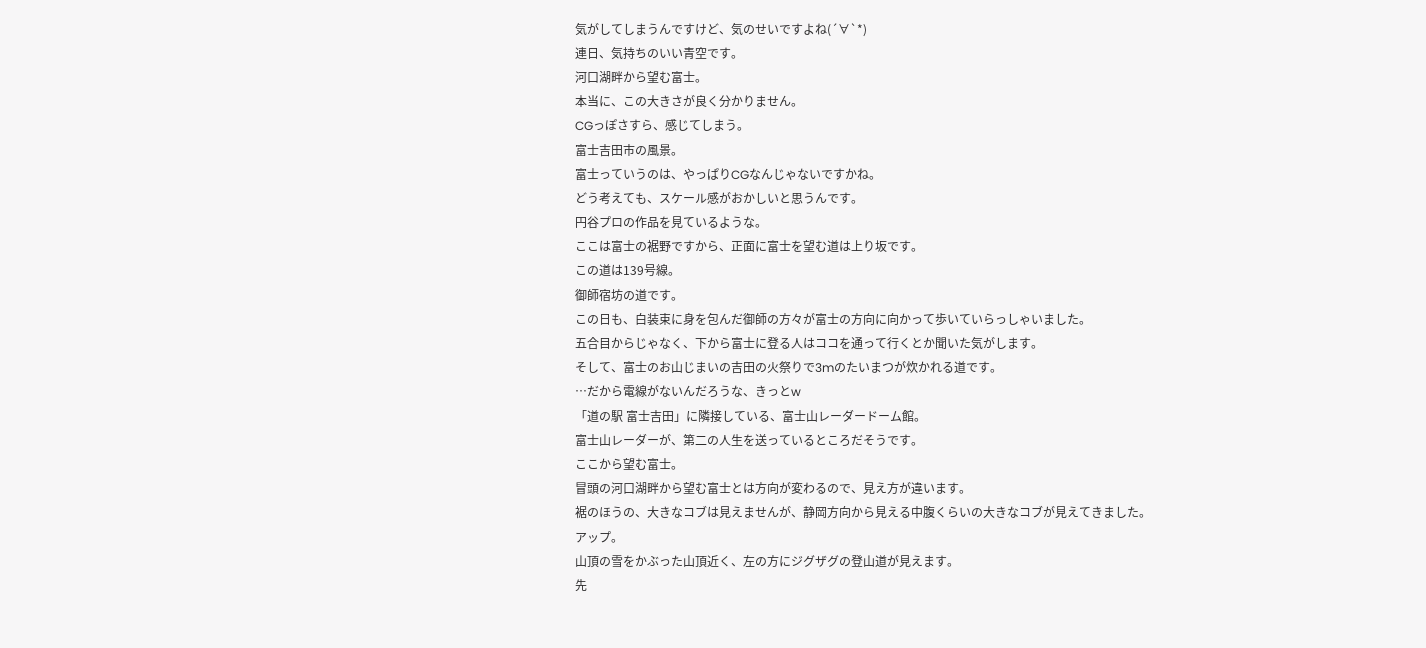気がしてしまうんですけど、気のせいですよね(´∀`*)
連日、気持ちのいい青空です。
河口湖畔から望む富士。
本当に、この大きさが良く分かりません。
CGっぽさすら、感じてしまう。
富士吉田市の風景。
富士っていうのは、やっぱりCGなんじゃないですかね。
どう考えても、スケール感がおかしいと思うんです。
円谷プロの作品を見ているような。
ここは富士の裾野ですから、正面に富士を望む道は上り坂です。
この道は139号線。
御師宿坊の道です。
この日も、白装束に身を包んだ御師の方々が富士の方向に向かって歩いていらっしゃいました。
五合目からじゃなく、下から富士に登る人はココを通って行くとか聞いた気がします。
そして、富士のお山じまいの吉田の火祭りで3mのたいまつが炊かれる道です。
…だから電線がないんだろうな、きっとw
「道の駅 富士吉田」に隣接している、富士山レーダードーム館。
富士山レーダーが、第二の人生を送っているところだそうです。
ここから望む富士。
冒頭の河口湖畔から望む富士とは方向が変わるので、見え方が違います。
裾のほうの、大きなコブは見えませんが、静岡方向から見える中腹くらいの大きなコブが見えてきました。
アップ。
山頂の雪をかぶった山頂近く、左の方にジグザグの登山道が見えます。
先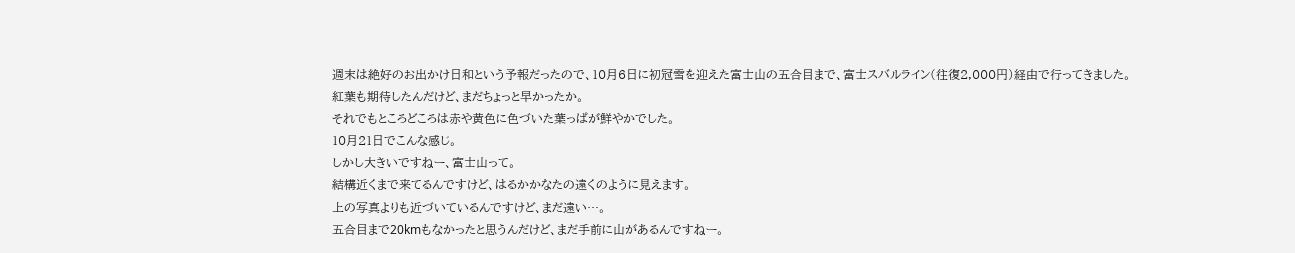週末は絶好のお出かけ日和という予報だったので、10月6日に初冠雪を迎えた富士山の五合目まで、富士スバルライン(往復2,000円)経由で行ってきました。
紅葉も期待したんだけど、まだちょっと早かったか。
それでもところどころは赤や黄色に色づいた葉っぱが鮮やかでした。
10月21日でこんな感じ。
しかし大きいですねー、富士山って。
結構近くまで来てるんですけど、はるかかなたの遠くのように見えます。
上の写真よりも近づいているんですけど、まだ遠い…。
五合目まで20kmもなかったと思うんだけど、まだ手前に山があるんですねー。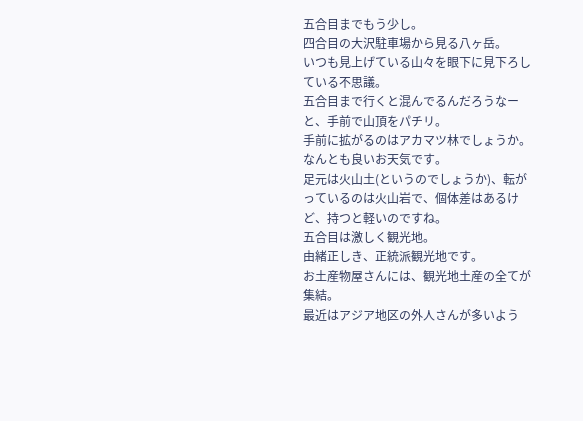五合目までもう少し。
四合目の大沢駐車場から見る八ヶ岳。
いつも見上げている山々を眼下に見下ろしている不思議。
五合目まで行くと混んでるんだろうなーと、手前で山頂をパチリ。
手前に拡がるのはアカマツ林でしょうか。
なんとも良いお天気です。
足元は火山土(というのでしょうか)、転がっているのは火山岩で、個体差はあるけど、持つと軽いのですね。
五合目は激しく観光地。
由緒正しき、正統派観光地です。
お土産物屋さんには、観光地土産の全てが集結。
最近はアジア地区の外人さんが多いよう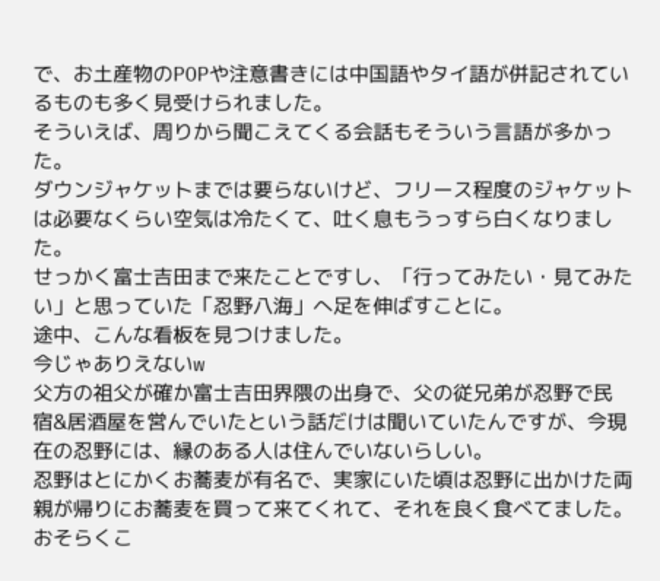で、お土産物のPOPや注意書きには中国語やタイ語が併記されているものも多く見受けられました。
そういえば、周りから聞こえてくる会話もそういう言語が多かった。
ダウンジャケットまでは要らないけど、フリース程度のジャケットは必要なくらい空気は冷たくて、吐く息もうっすら白くなりました。
せっかく富士吉田まで来たことですし、「行ってみたい・見てみたい」と思っていた「忍野八海」へ足を伸ばすことに。
途中、こんな看板を見つけました。
今じゃありえないw
父方の祖父が確か富士吉田界隈の出身で、父の従兄弟が忍野で民宿&居酒屋を営んでいたという話だけは聞いていたんですが、今現在の忍野には、縁のある人は住んでいないらしい。
忍野はとにかくお蕎麦が有名で、実家にいた頃は忍野に出かけた両親が帰りにお蕎麦を買って来てくれて、それを良く食べてました。
おそらくこ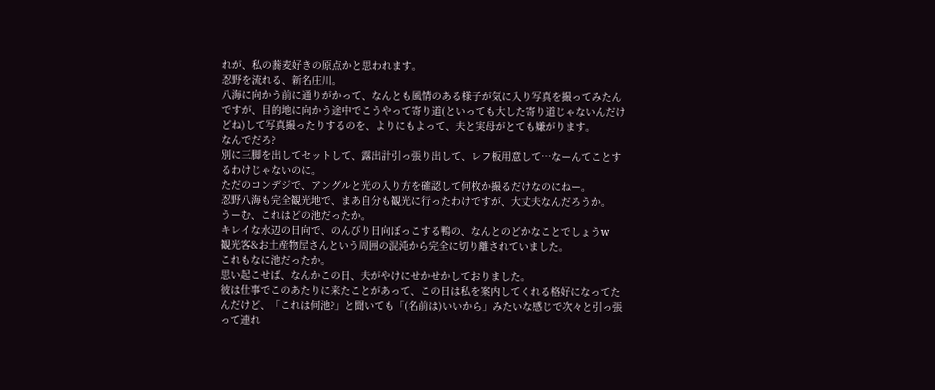れが、私の蕎麦好きの原点かと思われます。
忍野を流れる、新名庄川。
八海に向かう前に通りがかって、なんとも風情のある様子が気に入り写真を撮ってみたんですが、目的地に向かう途中でこうやって寄り道(といっても大した寄り道じゃないんだけどね)して写真撮ったりするのを、よりにもよって、夫と実母がとても嫌がります。
なんでだろ?
別に三脚を出してセットして、露出計引っ張り出して、レフ板用意して…なーんてことするわけじゃないのに。
ただのコンデジで、アングルと光の入り方を確認して何枚か撮るだけなのにねー。
忍野八海も完全観光地で、まあ自分も観光に行ったわけですが、大丈夫なんだろうか。
うーむ、これはどの池だったか。
キレイな水辺の日向で、のんびり日向ぼっこする鴨の、なんとのどかなことでしょうw
観光客&お土産物屋さんという周囲の混沌から完全に切り離されていました。
これもなに池だったか。
思い起こせば、なんかこの日、夫がやけにせかせかしておりました。
彼は仕事でこのあたりに来たことがあって、この日は私を案内してくれる格好になってたんだけど、「これは何池?」と聞いても「(名前は)いいから」みたいな感じで次々と引っ張って連れ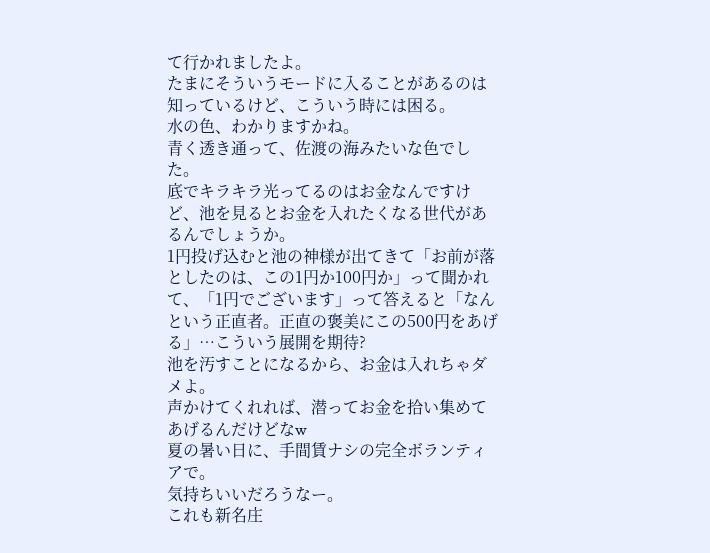て行かれましたよ。
たまにそういうモードに入ることがあるのは知っているけど、こういう時には困る。
水の色、わかりますかね。
青く透き通って、佐渡の海みたいな色でした。
底でキラキラ光ってるのはお金なんですけど、池を見るとお金を入れたくなる世代があるんでしょうか。
1円投げ込むと池の神様が出てきて「お前が落としたのは、この1円か100円か」って聞かれて、「1円でございます」って答えると「なんという正直者。正直の褒美にこの500円をあげる」…こういう展開を期待?
池を汚すことになるから、お金は入れちゃダメよ。
声かけてくれれば、潜ってお金を拾い集めてあげるんだけどなw
夏の暑い日に、手間賃ナシの完全ボランティアで。
気持ちいいだろうなー。
これも新名庄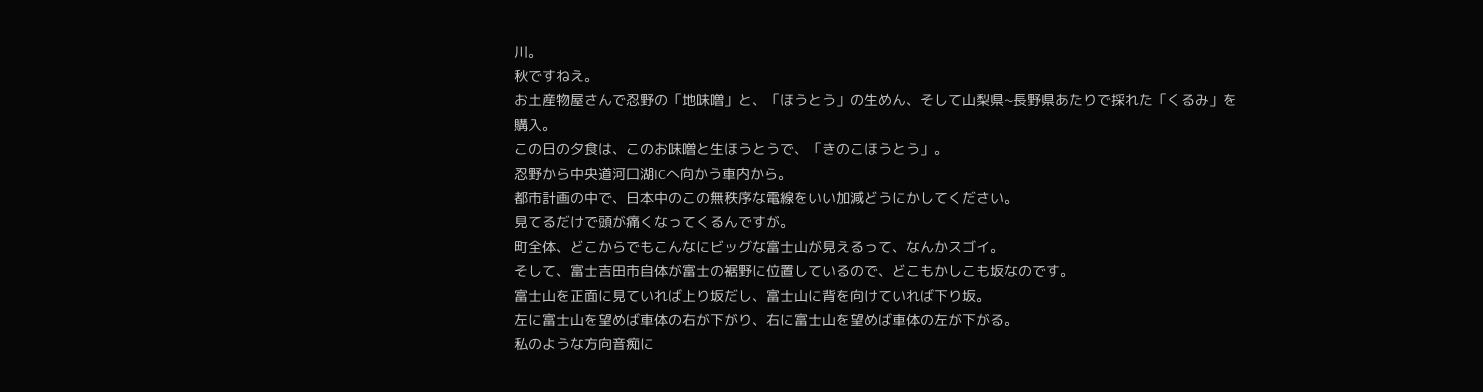川。
秋ですねえ。
お土産物屋さんで忍野の「地味噌」と、「ほうとう」の生めん、そして山梨県~長野県あたりで採れた「くるみ」を購入。
この日の夕食は、このお味噌と生ほうとうで、「きのこほうとう」。
忍野から中央道河口湖ICへ向かう車内から。
都市計画の中で、日本中のこの無秩序な電線をいい加減どうにかしてください。
見てるだけで頭が痛くなってくるんですが。
町全体、どこからでもこんなにビッグな富士山が見えるって、なんかスゴイ。
そして、富士吉田市自体が富士の裾野に位置しているので、どこもかしこも坂なのです。
富士山を正面に見ていれば上り坂だし、富士山に背を向けていれば下り坂。
左に富士山を望めば車体の右が下がり、右に富士山を望めば車体の左が下がる。
私のような方向音痴に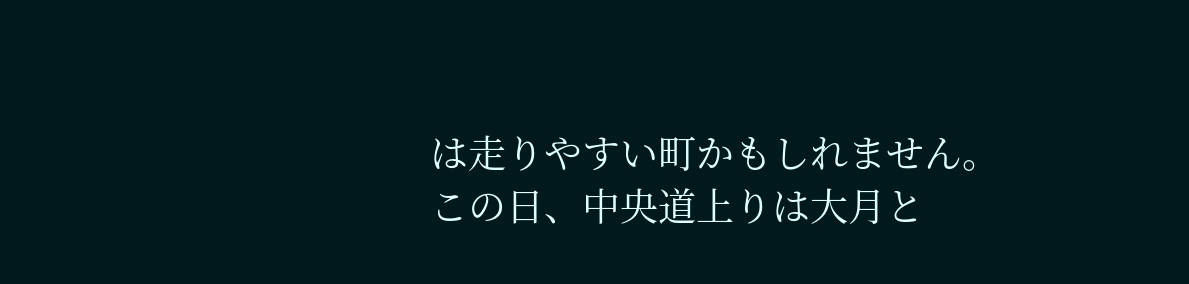は走りやすい町かもしれません。
この日、中央道上りは大月と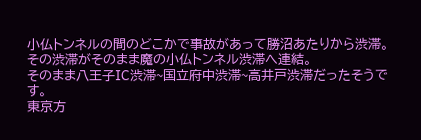小仏トンネルの間のどこかで事故があって勝沼あたりから渋滞。
その渋滞がそのまま魔の小仏トンネル渋滞へ連結。
そのまま八王子IC渋滞~国立府中渋滞~高井戸渋滞だったそうです。
東京方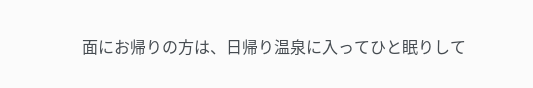面にお帰りの方は、日帰り温泉に入ってひと眠りして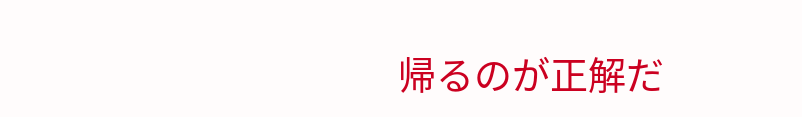帰るのが正解だ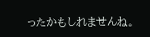ったかもしれませんね。